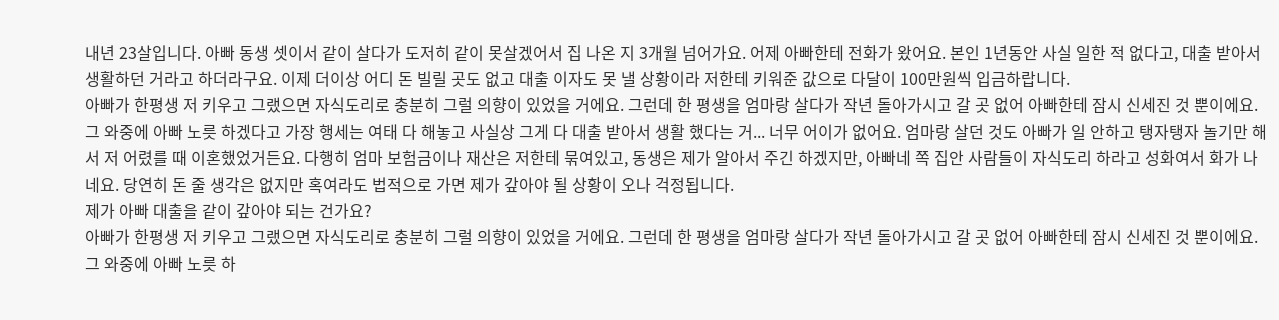내년 23살입니다. 아빠 동생 셋이서 같이 살다가 도저히 같이 못살겠어서 집 나온 지 3개월 넘어가요. 어제 아빠한테 전화가 왔어요. 본인 1년동안 사실 일한 적 없다고, 대출 받아서 생활하던 거라고 하더라구요. 이제 더이상 어디 돈 빌릴 곳도 없고 대출 이자도 못 낼 상황이라 저한테 키워준 값으로 다달이 100만원씩 입금하랍니다.
아빠가 한평생 저 키우고 그랬으면 자식도리로 충분히 그럴 의향이 있었을 거에요. 그런데 한 평생을 엄마랑 살다가 작년 돌아가시고 갈 곳 없어 아빠한테 잠시 신세진 것 뿐이에요. 그 와중에 아빠 노릇 하겠다고 가장 행세는 여태 다 해놓고 사실상 그게 다 대출 받아서 생활 했다는 거... 너무 어이가 없어요. 엄마랑 살던 것도 아빠가 일 안하고 탱자탱자 놀기만 해서 저 어렸를 때 이혼했었거든요. 다행히 엄마 보험금이나 재산은 저한테 묶여있고, 동생은 제가 알아서 주긴 하겠지만, 아빠네 쪽 집안 사람들이 자식도리 하라고 성화여서 화가 나네요. 당연히 돈 줄 생각은 없지만 혹여라도 법적으로 가면 제가 갚아야 될 상황이 오나 걱정됩니다.
제가 아빠 대출을 같이 갚아야 되는 건가요?
아빠가 한평생 저 키우고 그랬으면 자식도리로 충분히 그럴 의향이 있었을 거에요. 그런데 한 평생을 엄마랑 살다가 작년 돌아가시고 갈 곳 없어 아빠한테 잠시 신세진 것 뿐이에요. 그 와중에 아빠 노릇 하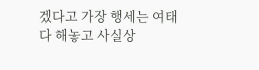겠다고 가장 행세는 여태 다 해놓고 사실상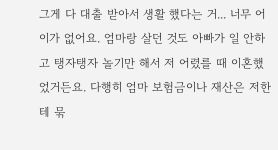그게 다 대출 받아서 생활 했다는 거... 너무 어이가 없어요. 엄마랑 살던 것도 아빠가 일 안하고 탱자탱자 놀기만 해서 저 어렸를 때 이혼했었거든요. 다행히 엄마 보험금이나 재산은 저한테 묶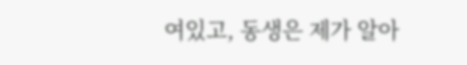여있고, 동생은 제가 알아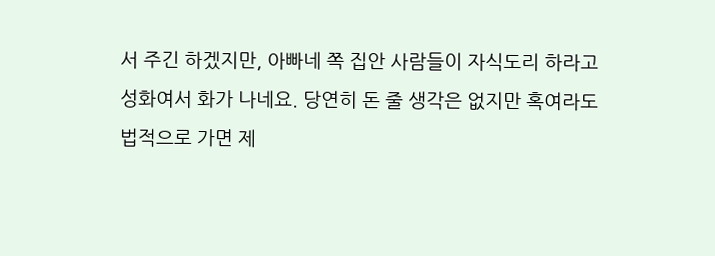서 주긴 하겠지만, 아빠네 쪽 집안 사람들이 자식도리 하라고 성화여서 화가 나네요. 당연히 돈 줄 생각은 없지만 혹여라도 법적으로 가면 제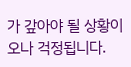가 갚아야 될 상황이 오나 걱정됩니다.